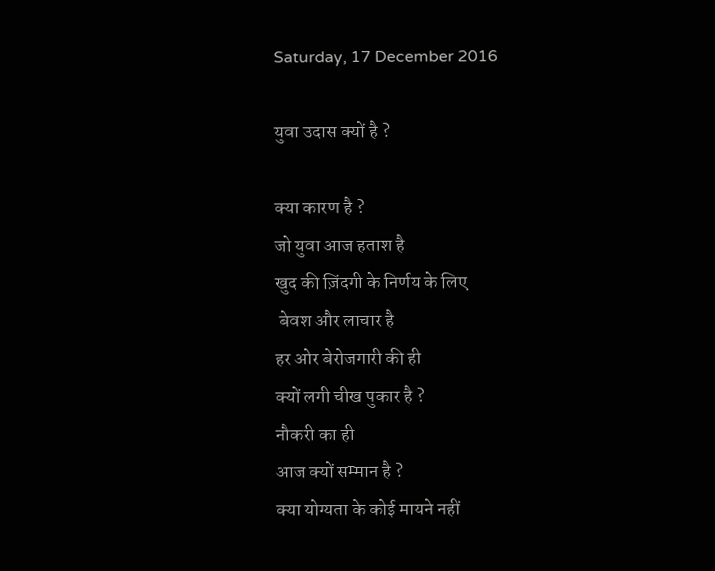Saturday, 17 December 2016

युवा उदास क्यों है ?

क्या कारण है ?
जो युवा आज हताश है
खुद की ज़िंदगी के निर्णय के लिए
 बेवश और लाचार है
हर ओर बेरोजगारी की ही
क्यों लगी चीख पुकार है ?
नौकरी का ही
आज क्यों सम्मान है ?
क्या योग्यता के कोई मायने नहीं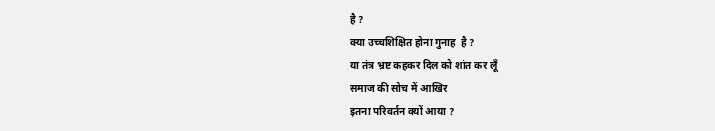है ?
क्या उच्चशिक्षित होना गुनाह  है ?
या तंत्र भ्रष्ट कहकर दिल को शांत कर लूँ
समाज की सोच में आखिर
इतना परिवर्तन क्यों आया ?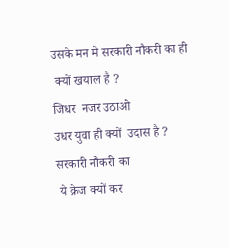उसके मन मे सरकारी नौकरी का ही
 क्यों खयाल है ?
जिधर  नजर उठाओ
उधर युवा ही क्यों  उदास है ?
सरकारी नौकरी का
 ये क्रेज क्यों कर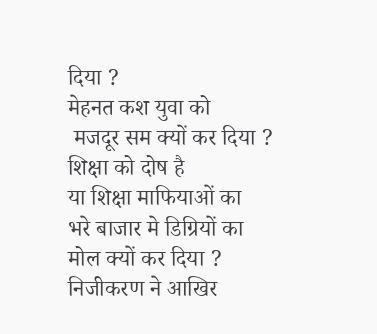दिया ?
मेहनत कश युवा को
 मजदूर सम क्यों कर दिया ?
शिक्षा को दोष है
या शिक्षा माफियाओं का
भरे बाजार मे डिग्रियों का
मोल क्यों कर दिया ?
निजीकरण ने आखिर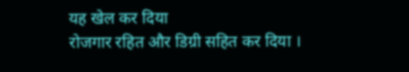यह खेल कर दिया
रोजगार रहित और डिग्री सहित कर दिया ।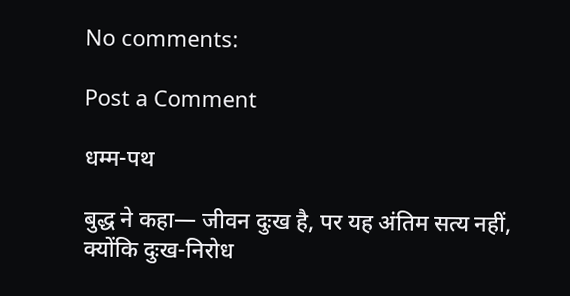No comments:

Post a Comment

धम्म-पथ

बुद्ध ने कहा— जीवन दुःख है, पर यह अंतिम सत्य नहीं, क्योंकि दुःख-निरोध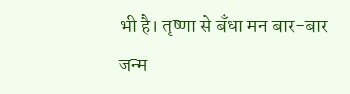भी है। तृष्णा से बँधा मन बार-बार जन्म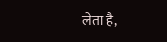लेता है,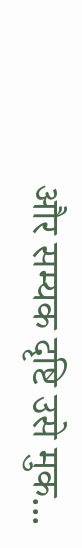और सम्यक दृष्टि उसे मुक...